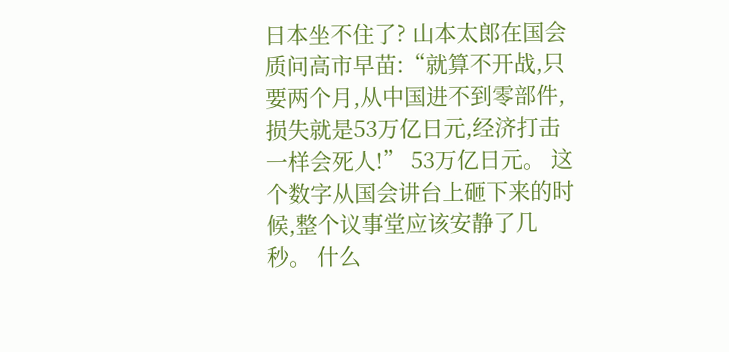日本坐不住了? 山本太郎在国会质问高市早苗:“就算不开战,只要两个月,从中国进不到零部件,损失就是53万亿日元,经济打击一样会死人!” 53万亿日元。 这个数字从国会讲台上砸下来的时候,整个议事堂应该安静了几秒。 什么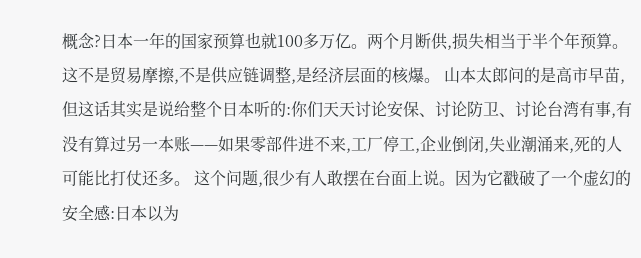概念?日本一年的国家预算也就100多万亿。两个月断供,损失相当于半个年预算。这不是贸易摩擦,不是供应链调整,是经济层面的核爆。 山本太郎问的是高市早苗,但这话其实是说给整个日本听的:你们天天讨论安保、讨论防卫、讨论台湾有事,有没有算过另一本账——如果零部件进不来,工厂停工,企业倒闭,失业潮涌来,死的人可能比打仗还多。 这个问题,很少有人敢摆在台面上说。因为它戳破了一个虚幻的安全感:日本以为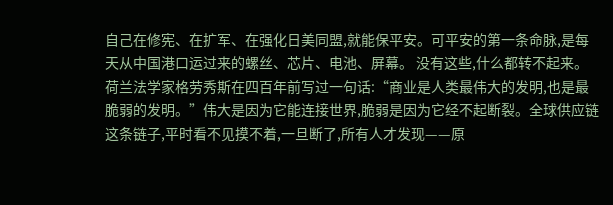自己在修宪、在扩军、在强化日美同盟,就能保平安。可平安的第一条命脉,是每天从中国港口运过来的螺丝、芯片、电池、屏幕。 没有这些,什么都转不起来。 荷兰法学家格劳秀斯在四百年前写过一句话:“商业是人类最伟大的发明,也是最脆弱的发明。”伟大是因为它能连接世界,脆弱是因为它经不起断裂。全球供应链这条链子,平时看不见摸不着,一旦断了,所有人才发现——原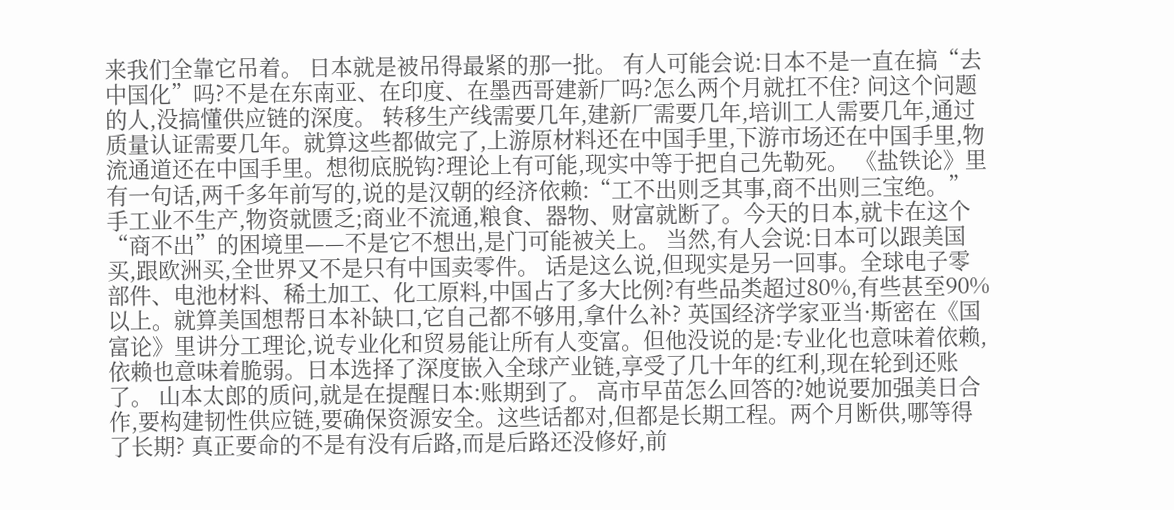来我们全靠它吊着。 日本就是被吊得最紧的那一批。 有人可能会说:日本不是一直在搞“去中国化”吗?不是在东南亚、在印度、在墨西哥建新厂吗?怎么两个月就扛不住? 问这个问题的人,没搞懂供应链的深度。 转移生产线需要几年,建新厂需要几年,培训工人需要几年,通过质量认证需要几年。就算这些都做完了,上游原材料还在中国手里,下游市场还在中国手里,物流通道还在中国手里。想彻底脱钩?理论上有可能,现实中等于把自己先勒死。 《盐铁论》里有一句话,两千多年前写的,说的是汉朝的经济依赖:“工不出则乏其事,商不出则三宝绝。”手工业不生产,物资就匮乏;商业不流通,粮食、器物、财富就断了。今天的日本,就卡在这个“商不出”的困境里——不是它不想出,是门可能被关上。 当然,有人会说:日本可以跟美国买,跟欧洲买,全世界又不是只有中国卖零件。 话是这么说,但现实是另一回事。全球电子零部件、电池材料、稀土加工、化工原料,中国占了多大比例?有些品类超过80%,有些甚至90%以上。就算美国想帮日本补缺口,它自己都不够用,拿什么补? 英国经济学家亚当·斯密在《国富论》里讲分工理论,说专业化和贸易能让所有人变富。但他没说的是:专业化也意味着依赖,依赖也意味着脆弱。日本选择了深度嵌入全球产业链,享受了几十年的红利,现在轮到还账了。 山本太郎的质问,就是在提醒日本:账期到了。 高市早苗怎么回答的?她说要加强美日合作,要构建韧性供应链,要确保资源安全。这些话都对,但都是长期工程。两个月断供,哪等得了长期? 真正要命的不是有没有后路,而是后路还没修好,前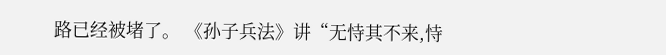路已经被堵了。 《孙子兵法》讲“无恃其不来,恃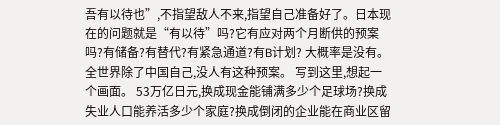吾有以待也”,不指望敌人不来,指望自己准备好了。日本现在的问题就是“有以待”吗?它有应对两个月断供的预案吗?有储备?有替代?有紧急通道?有B计划? 大概率是没有。全世界除了中国自己,没人有这种预案。 写到这里,想起一个画面。 53万亿日元,换成现金能铺满多少个足球场?换成失业人口能养活多少个家庭?换成倒闭的企业能在商业区留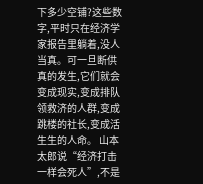下多少空铺?这些数字,平时只在经济学家报告里躺着,没人当真。可一旦断供真的发生,它们就会变成现实,变成排队领救济的人群,变成跳楼的社长,变成活生生的人命。 山本太郎说“经济打击一样会死人”,不是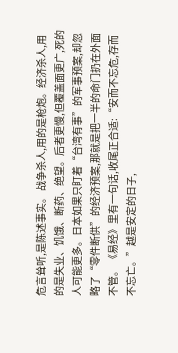危言耸听,是陈述事实。 战争杀人,用的是枪炮。经济杀人,用的是失业、饥饿、断药、绝望。后者更慢,但覆盖面更广,死的人可能更多。日本如果只盯着“台湾有事”的军事预案,却忽略了“零件断供”的经济预案,那就是把一半的命门扔在外面不管。 《易经》里有一句话,收尾正合适:“安而不忘危,存而不忘亡。”越是安定的日子,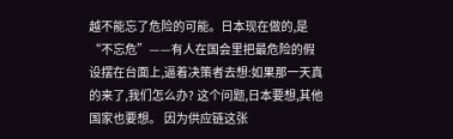越不能忘了危险的可能。日本现在做的,是“不忘危”——有人在国会里把最危险的假设摆在台面上,逼着决策者去想:如果那一天真的来了,我们怎么办? 这个问题,日本要想,其他国家也要想。 因为供应链这张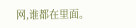网,谁都在里面。